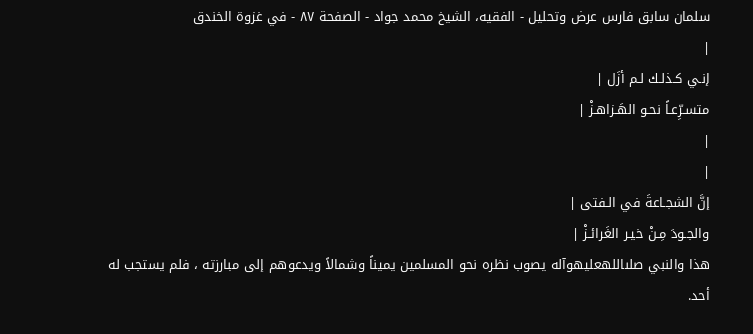سلمان سابق فارس عرض وتحليل - الفقيه، الشيخ محمد جواد - الصفحة ٨٧ - في غزوة الخندق
|
إنـي كـذلـك لـم أزَل |
متسـرِّعـاً نحـو الهَـزاهـزْ |
|
|
إنَّ الشجـاعةَ في الـفتى |
والجـودَ مِـنْ خيـر الغَرائـزْ |
هذا والنبي صلىاللهعليهوآله يصوب نظره نحو المسلمين يميناً وشمالاً ويدعوهم إلى مبارزته ، فلم يستجب له أحد.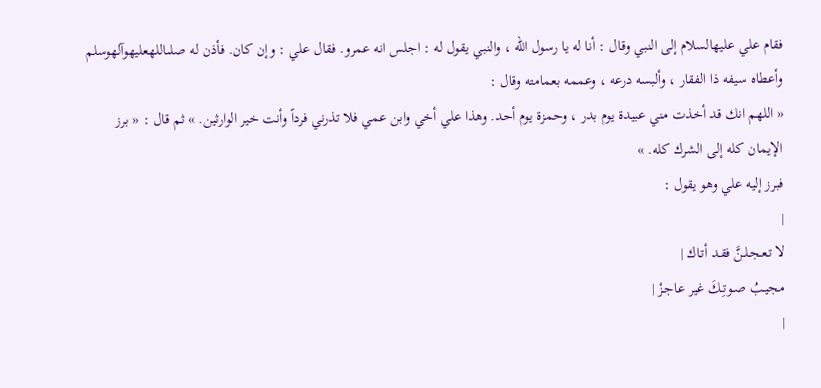فقام علي عليهالسلام إلى النبي وقال : أنا له يا رسول الله ، والنبي يقول له : اجلس انه عمرو. فقال علي : وإن كان. فأذن له صلىاللهعليهوآلهوسلم وأعطاه سيفه ذا الفقار ، وألبسه درعه ، وعممه بعمامته وقال :
« اللهم انك قد أخذت مني عبيدة يوم بدر ، وحمزة يوم أحد. وهذا علي أخي وابن عمي فلا تذرني فرداً وأنت خير الوارثين. » ثم قال : « برز الإيمان كله إلى الشرك كله. »
فبرز إليه علي وهو يقول :
|
لا تـعـجـلـنَّ فقـد أتـاك |
مجيـبُ صـوتِـكَ غير عاجـزْ |
|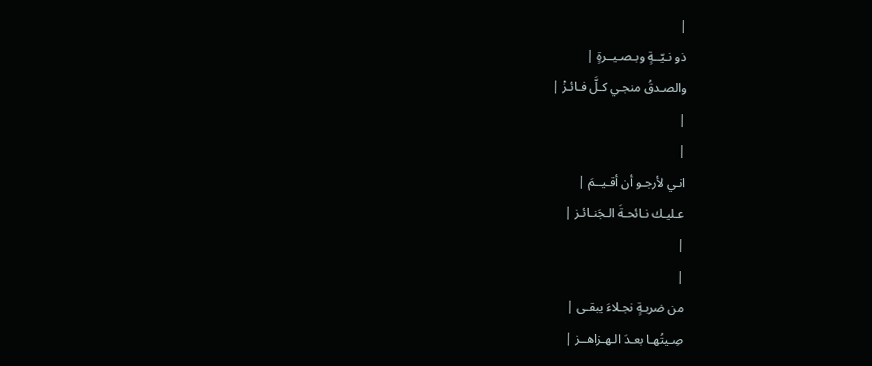|
ذو نـيّــةٍ وبـصـيــرةٍ |
والصـدقُ منجـي كـلَّ فـائـزْ |
|
|
انـي لأرجـو أن أقـيــمَ |
عـليـك نـائحـةَ الـجَنـائـز |
|
|
من ضربـةٍ نجـلاءَ يبقـى |
صِـيتُهـا بعـدَ الـهـزاهــز |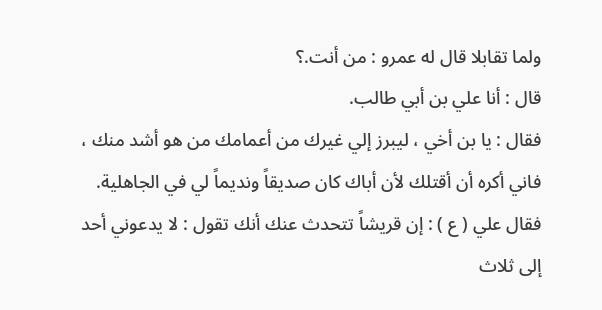ولما تقابلا قال له عمرو : من أنت.؟
قال : أنا علي بن أبي طالب.
فقال : يا بن أخي ، ليبرز إلي غيرك من أعمامك من هو أشد منك ، فاني أكره أن أقتلك لأن أباك كان صديقاً ونديماً لي في الجاهلية.
فقال علي ( ع ) : إن قريشاً تتحدث عنك أنك تقول : لا يدعوني أحد إلى ثلاث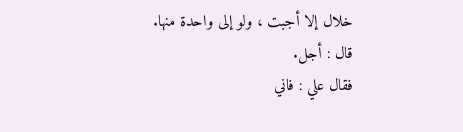خلال إلا أجبت ، ولو إلى واحدة منها.
قال : أجل.
فقال علي : فاني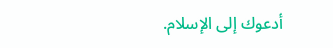أدعوك إلى الإسلام.